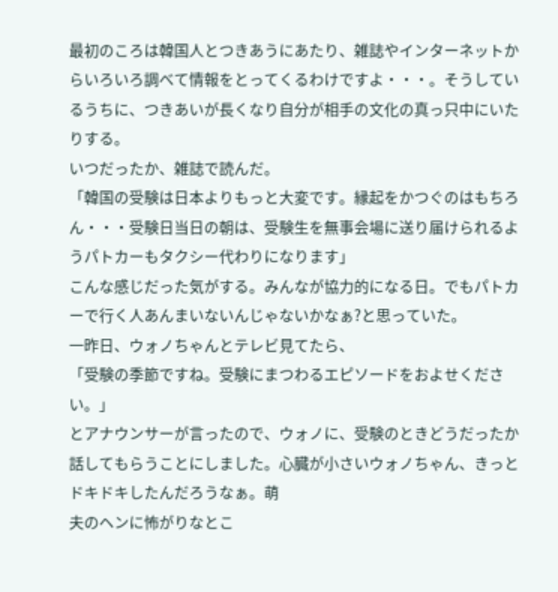最初のころは韓国人とつきあうにあたり、雑誌やインターネットからいろいろ調べて情報をとってくるわけですよ・・・。そうしているうちに、つきあいが長くなり自分が相手の文化の真っ只中にいたりする。
いつだったか、雑誌で読んだ。
「韓国の受験は日本よりもっと大変です。縁起をかつぐのはもちろん・・・受験日当日の朝は、受験生を無事会場に送り届けられるようパトカーもタクシー代わりになります」
こんな感じだった気がする。みんなが協力的になる日。でもパトカーで行く人あんまいないんじゃないかなぁ?と思っていた。
一昨日、ウォノちゃんとテレビ見てたら、
「受験の季節ですね。受験にまつわるエピソードをおよせください。」
とアナウンサーが言ったので、ウォノに、受験のときどうだったか話してもらうことにしました。心臓が小さいウォノちゃん、きっとドキドキしたんだろうなぁ。萌
夫のヘンに怖がりなとこ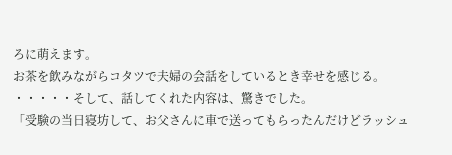ろに萌えます。
お茶を飲みながらコタツで夫婦の会話をしているとき幸せを感じる。
・・・・・そして、話してくれた内容は、驚きでした。
「受験の当日寝坊して、お父さんに車で送ってもらったんだけどラッシュ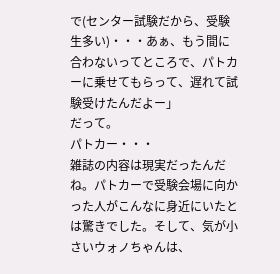で(センター試験だから、受験生多い)・・・あぁ、もう間に合わないってところで、パトカーに乗せてもらって、遅れて試験受けたんだよー」
だって。
パトカー・・・
雑誌の内容は現実だったんだね。パトカーで受験会場に向かった人がこんなに身近にいたとは驚きでした。そして、気が小さいウォノちゃんは、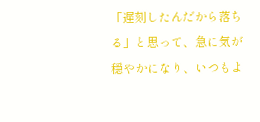「遅刻したんだから落ちる」と思って、急に気が穏やかになり、いつもよ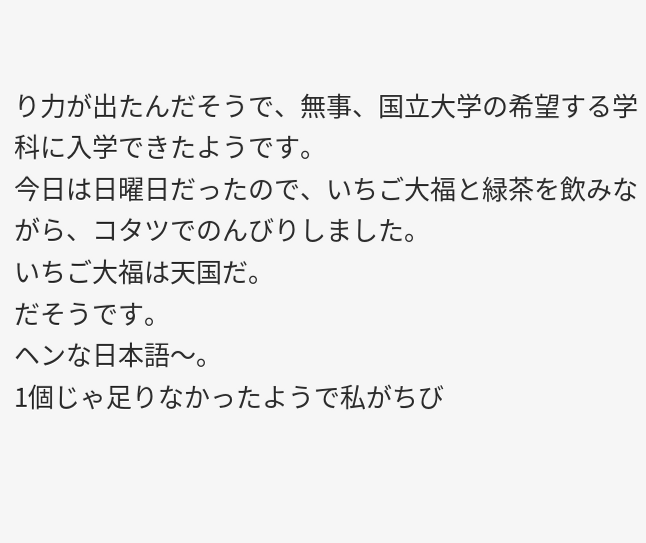り力が出たんだそうで、無事、国立大学の希望する学科に入学できたようです。
今日は日曜日だったので、いちご大福と緑茶を飲みながら、コタツでのんびりしました。
いちご大福は天国だ。
だそうです。
ヘンな日本語〜。
1個じゃ足りなかったようで私がちび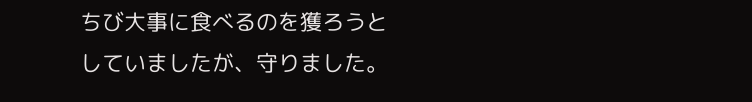ちび大事に食べるのを獲ろうとしていましたが、守りました。